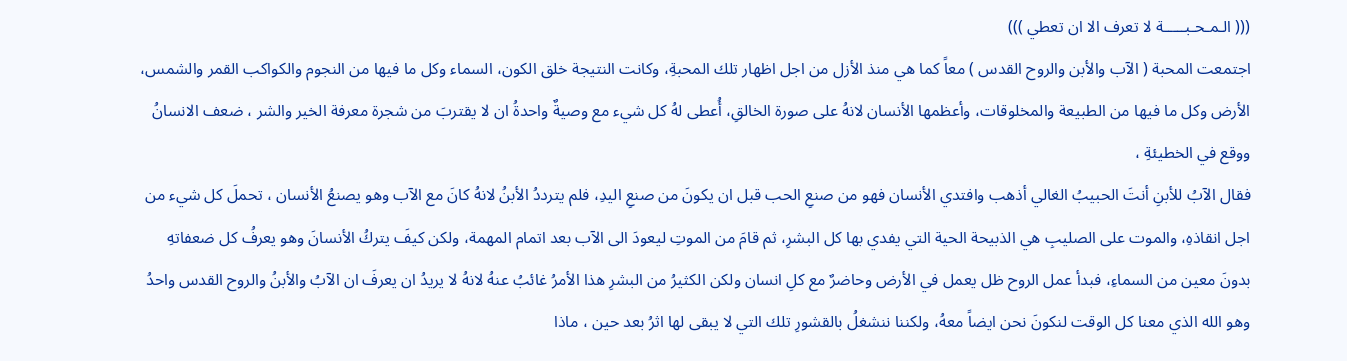((( الـمـحـبـــــة لا تعرف الا ان تعطي )))
اجتمعت المحبة ( الآب والأبن والروح القدس ) معاً كما هي منذ الأزل من اجل اظهار تلك المحبةِ، وكانت النتيجة خلق الكون، السماء وكل ما فيها من النجوم والكواكب القمر والشمس، الأرض وكل ما فيها من الطبيعة والمخلوقات، وأعظمها الأنسان لانهُ على صورة الخالقِ، أُعطى لهُ كل شيء مع وصيةٌ واحدةُ ان لا يقتربَ من شجرة معرفة الخير والشر ، ضعف الانسانُ ووقع في الخطيئةِ ،
فقال الآبُ للأبنِ أنتَ الحبيبُ الغالي أذهب وافتدي الأنسان فهو من صنعِ الحب قبل ان يكونَ من صنعِ اليدِ، فلم يترددُ الأبنُ لانهُ كانَ مع الآب وهو يصنعُ الأنسان ، تحملَ كل شيء من اجل انقاذهِ، والموت على الصليبِ هي الذبيحة الحية التي يفدي بها كل البشرِ، ثم قامَ من الموتِ ليعودَ الى الآب بعد اتمام المهمة، ولكن كيفَ يتركُ الأنسانَ وهو يعرفُ كل ضعفاتهِ بدونَ معين من السماءِ، فبدأ عمل الروح ظل يعمل في الأرض وحاضرٌ مع كلِ انسان ولكن الكثيرُ من البشرِ هذا الأمرُ غائبُ عنهُ لانهُ لا يريدُ ان يعرفَ ان الآبُ والأبنُ والروح القدس واحدُ وهو الله الذي معنا كل الوقت لنكونَ نحن ايضاً معهُ، ولكننا ننشغلُ بالقشورِ تلك التي لا يبقى لها اثرُ بعد حين ، ماذا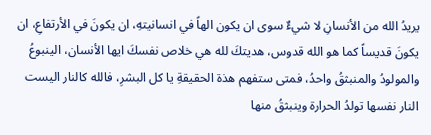يريدُ الله من الأنسانِ لا شيءٌ سوى ان يكون الهاً في انسانيتهِ، ان يكونَ في الأرتفاعِ، ان يكونَ قديساً كما هو الله قدوس، هديتكَ لله هي خلاص نفسكَ ايها الأنسان، الينبوعُ والمولودُ والمنبثقُ واحدُ، فمتى ستفهم هذة الحقيقةِ يا كل البشرِ، فالله كالنار اليست النار نفسها تولدُ الحرارة وينبثقُ منها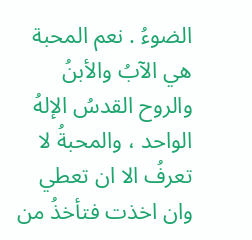الضوءُ . نعم المحبة هي الآبُ والأبنُ والروح القدسُ الإلهُ الواحد ، والمحبةُ لا تعرفُ الا ان تعطي وان اخذت فتأخذُ من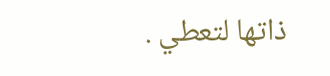ذاتها لتعطي .